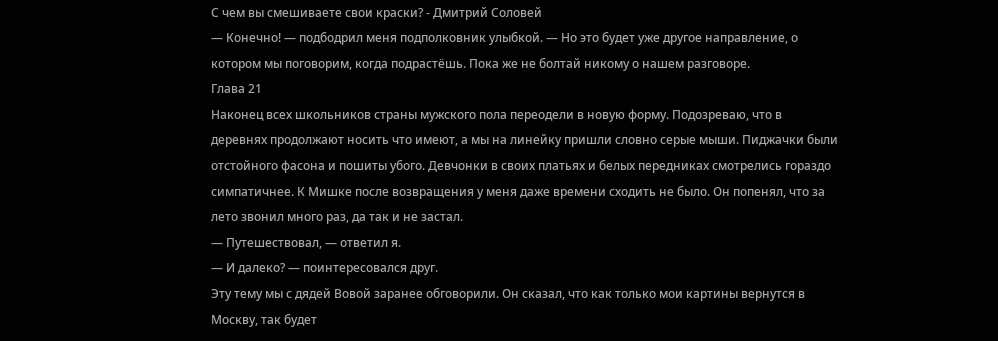С чем вы смешиваете свои краски? - Дмитрий Соловей
— Конечно! — подбодрил меня подполковник улыбкой. — Но это будет уже другое направление, о котором мы поговорим, когда подрастёшь. Пока же не болтай никому о нашем разговоре.
Глава 21
Наконец всех школьников страны мужского пола переодели в новую форму. Подозреваю, что в деревнях продолжают носить что имеют, а мы на линейку пришли словно серые мыши. Пиджачки были отстойного фасона и пошиты убого. Девчонки в своих платьях и белых передниках смотрелись гораздо симпатичнее. К Мишке после возвращения у меня даже времени сходить не было. Он попенял, что за лето звонил много раз, да так и не застал.
— Путешествовал, — ответил я.
— И далеко? — поинтересовался друг.
Эту тему мы с дядей Вовой заранее обговорили. Он сказал, что как только мои картины вернутся в Москву, так будет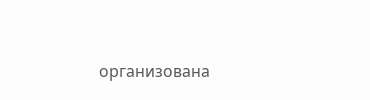организована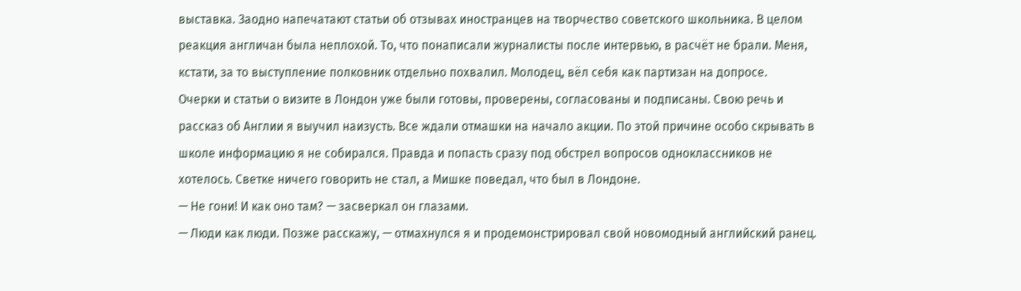выставка. Заодно напечатают статьи об отзывах иностранцев на творчество советского школьника. В целом реакция англичан была неплохой. То, что понаписали журналисты после интервью, в расчёт не брали. Меня, кстати, за то выступление полковник отдельно похвалил. Молодец, вёл себя как партизан на допросе.
Очерки и статьи о визите в Лондон уже были готовы, проверены, согласованы и подписаны. Свою речь и рассказ об Англии я выучил наизусть. Все ждали отмашки на начало акции. По этой причине особо скрывать в школе информацию я не собирался. Правда и попасть сразу под обстрел вопросов одноклассников не хотелось. Светке ничего говорить не стал, а Мишке поведал, что был в Лондоне.
— Не гони! И как оно там? — засверкал он глазами.
— Люди как люди. Позже расскажу, — отмахнулся я и продемонстрировал свой новомодный английский ранец.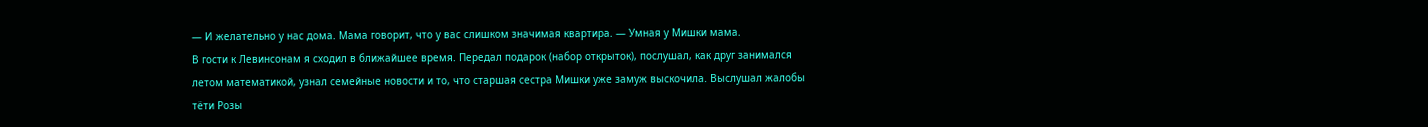— И желательно у нас дома. Мама говорит, что у вас слишком значимая квартира. — Умная у Мишки мама.
В гости к Левинсонам я сходил в ближайшее время. Передал подарок (набор открыток), послушал, как друг занимался летом математикой, узнал семейные новости и то, что старшая сестра Мишки уже замуж выскочила. Выслушал жалобы тёти Розы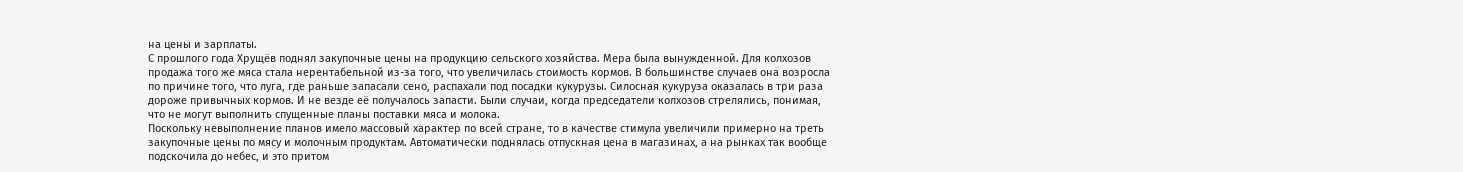на цены и зарплаты.
С прошлого года Хрущёв поднял закупочные цены на продукцию сельского хозяйства. Мера была вынужденной. Для колхозов продажа того же мяса стала нерентабельной из-за того, что увеличилась стоимость кормов. В большинстве случаев она возросла по причине того, что луга, где раньше запасали сено, распахали под посадки кукурузы. Силосная кукуруза оказалась в три раза дороже привычных кормов. И не везде её получалось запасти. Были случаи, когда председатели колхозов стрелялись, понимая, что не могут выполнить спущенные планы поставки мяса и молока.
Поскольку невыполнение планов имело массовый характер по всей стране, то в качестве стимула увеличили примерно на треть закупочные цены по мясу и молочным продуктам. Автоматически поднялась отпускная цена в магазинах, а на рынках так вообще подскочила до небес, и это притом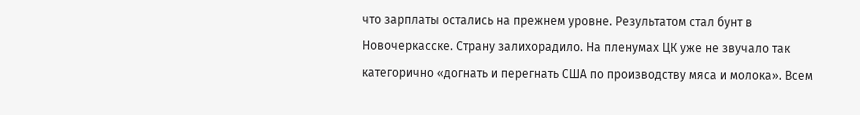что зарплаты остались на прежнем уровне. Результатом стал бунт в Новочеркасске. Страну залихорадило. На пленумах ЦК уже не звучало так категорично «догнать и перегнать США по производству мяса и молока». Всем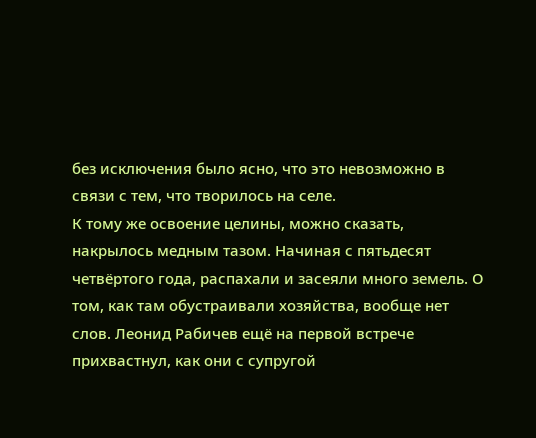без исключения было ясно, что это невозможно в связи с тем, что творилось на селе.
К тому же освоение целины, можно сказать, накрылось медным тазом. Начиная с пятьдесят четвёртого года, распахали и засеяли много земель. О том, как там обустраивали хозяйства, вообще нет слов. Леонид Рабичев ещё на первой встрече прихвастнул, как они с супругой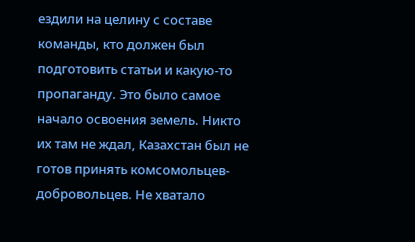ездили на целину с составе команды, кто должен был подготовить статьи и какую-то пропаганду. Это было самое начало освоения земель. Никто их там не ждал, Казахстан был не готов принять комсомольцев-добровольцев. Не хватало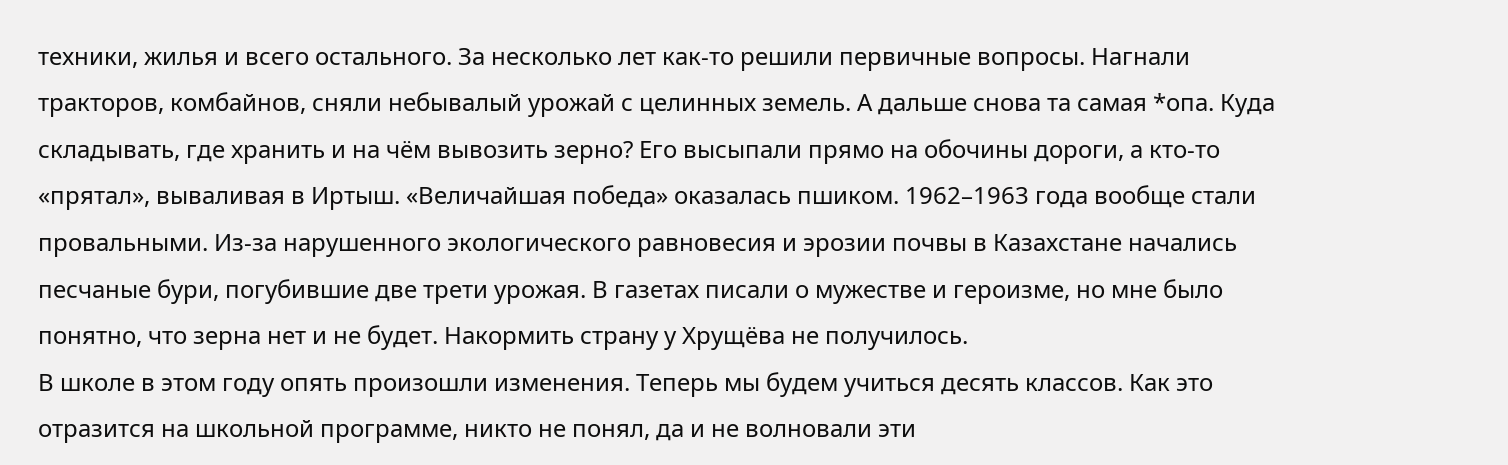техники, жилья и всего остального. За несколько лет как-то решили первичные вопросы. Нагнали тракторов, комбайнов, сняли небывалый урожай с целинных земель. А дальше снова та самая *опа. Куда складывать, где хранить и на чём вывозить зерно? Его высыпали прямо на обочины дороги, а кто-то «прятал», вываливая в Иртыш. «Величайшая победа» оказалась пшиком. 1962–1963 года вообще стали провальными. Из-за нарушенного экологического равновесия и эрозии почвы в Казахстане начались песчаные бури, погубившие две трети урожая. В газетах писали о мужестве и героизме, но мне было понятно, что зерна нет и не будет. Накормить страну у Хрущёва не получилось.
В школе в этом году опять произошли изменения. Теперь мы будем учиться десять классов. Как это отразится на школьной программе, никто не понял, да и не волновали эти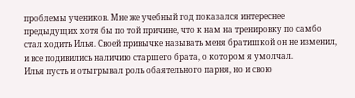проблемы учеников. Мне же учебный год показался интереснее предыдущих хотя бы по той причине, что к нам на тренировку по самбо стал ходить Илья. Своей привычке называть меня братишкой он не изменил, и все подивились наличию старшего брата, о котором я умолчал.
Илья пусть и отыгрывал роль обаятельного парня, но и свою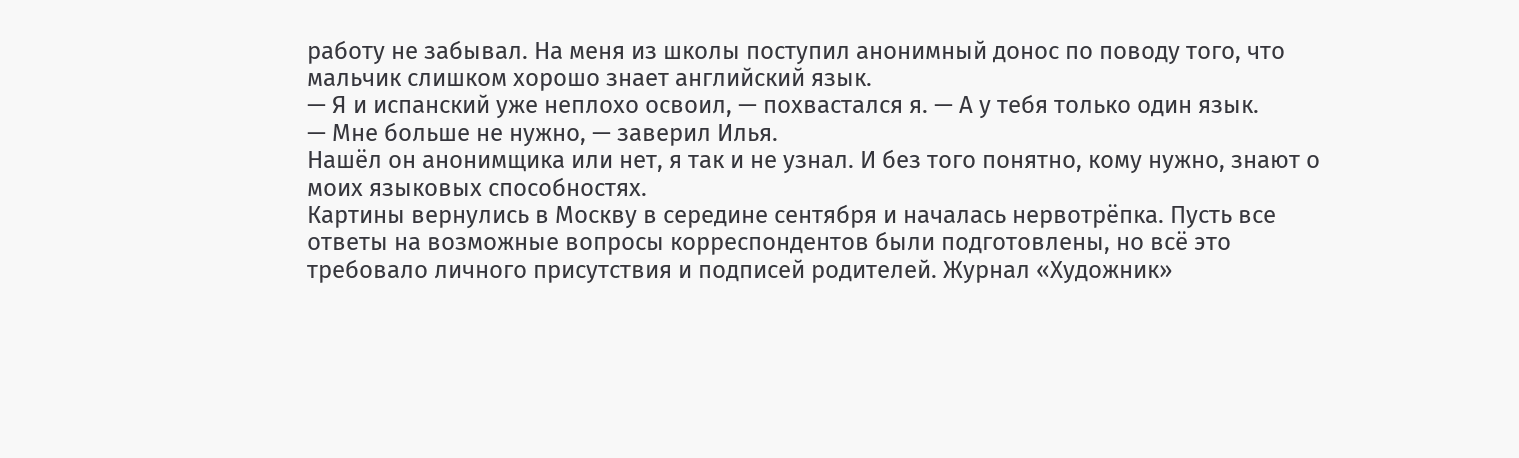работу не забывал. На меня из школы поступил анонимный донос по поводу того, что мальчик слишком хорошо знает английский язык.
— Я и испанский уже неплохо освоил, — похвастался я. — А у тебя только один язык.
— Мне больше не нужно, — заверил Илья.
Нашёл он анонимщика или нет, я так и не узнал. И без того понятно, кому нужно, знают о моих языковых способностях.
Картины вернулись в Москву в середине сентября и началась нервотрёпка. Пусть все ответы на возможные вопросы корреспондентов были подготовлены, но всё это требовало личного присутствия и подписей родителей. Журнал «Художник»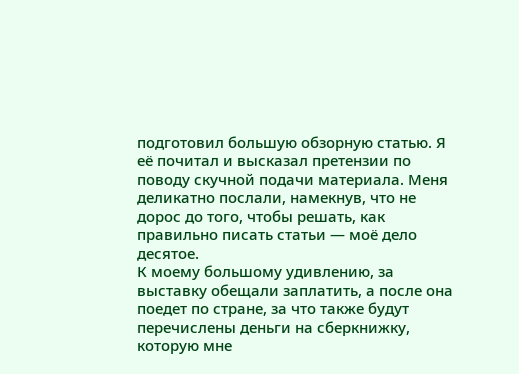подготовил большую обзорную статью. Я её почитал и высказал претензии по поводу скучной подачи материала. Меня деликатно послали, намекнув, что не дорос до того, чтобы решать, как правильно писать статьи — моё дело десятое.
К моему большому удивлению, за выставку обещали заплатить, а после она поедет по стране, за что также будут перечислены деньги на сберкнижку, которую мне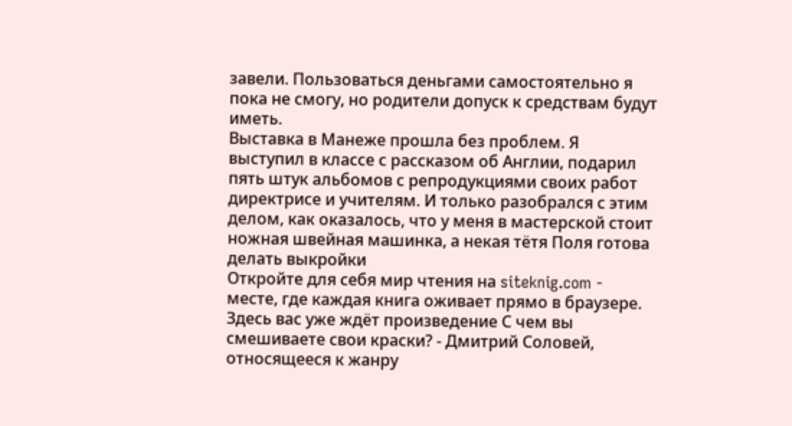завели. Пользоваться деньгами самостоятельно я пока не смогу, но родители допуск к средствам будут иметь.
Выставка в Манеже прошла без проблем. Я выступил в классе с рассказом об Англии, подарил пять штук альбомов с репродукциями своих работ директрисе и учителям. И только разобрался с этим делом, как оказалось, что у меня в мастерской стоит ножная швейная машинка, а некая тётя Поля готова делать выкройки
Откройте для себя мир чтения на siteknig.com - месте, где каждая книга оживает прямо в браузере. Здесь вас уже ждёт произведение С чем вы смешиваете свои краски? - Дмитрий Соловей, относящееся к жанру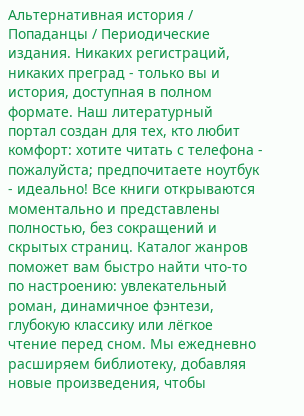Альтернативная история / Попаданцы / Периодические издания. Никаких регистраций, никаких преград - только вы и история, доступная в полном формате. Наш литературный портал создан для тех, кто любит комфорт: хотите читать с телефона - пожалуйста; предпочитаете ноутбук - идеально! Все книги открываются моментально и представлены полностью, без сокращений и скрытых страниц. Каталог жанров поможет вам быстро найти что-то по настроению: увлекательный роман, динамичное фэнтези, глубокую классику или лёгкое чтение перед сном. Мы ежедневно расширяем библиотеку, добавляя новые произведения, чтобы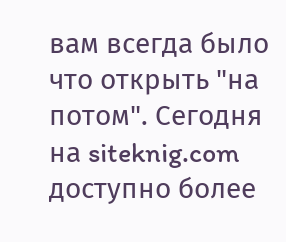вам всегда было что открыть "на потом". Сегодня на siteknig.com доступно более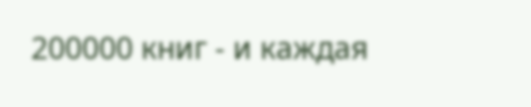200000 книг - и каждая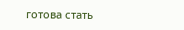готова стать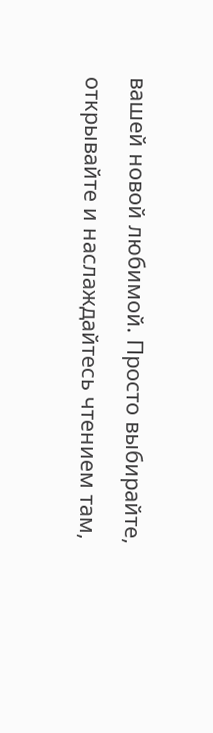вашей новой любимой. Просто выбирайте, открывайте и наслаждайтесь чтением там,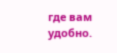где вам удобно.